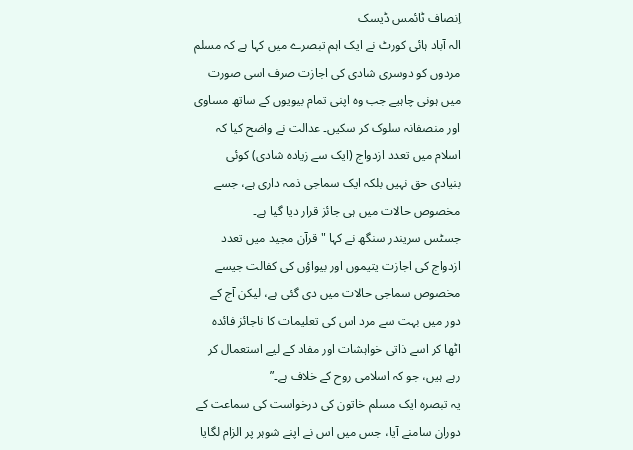اِنصاف ٹائمس ڈیسک
الہ آباد ہائی کورٹ نے ایک اہم تبصرے میں کہا ہے کہ مسلم مردوں کو دوسری شادی کی اجازت صرف اسی صورت میں ہونی چاہیے جب وہ اپنی تمام بیویوں کے ساتھ مساوی اور منصفانہ سلوک کر سکیں۔ عدالت نے واضح کیا کہ اسلام میں تعدد ازدواج (ایک سے زیادہ شادی) کوئی بنیادی حق نہیں بلکہ ایک سماجی ذمہ داری ہے، جسے مخصوص حالات میں ہی جائز قرار دیا گیا ہے۔
جسٹس سریندر سنگھ نے کہا "قرآن مجید میں تعدد ازدواج کی اجازت یتیموں اور بیواؤں کی کفالت جیسے مخصوص سماجی حالات میں دی گئی ہے، لیکن آج کے دور میں بہت سے مرد اس کی تعلیمات کا ناجائز فائدہ اٹھا کر اسے ذاتی خواہشات اور مفاد کے لیے استعمال کر رہے ہیں، جو کہ اسلامی روح کے خلاف ہے۔”
یہ تبصرہ ایک مسلم خاتون کی درخواست کی سماعت کے دوران سامنے آیا، جس میں اس نے اپنے شوہر پر الزام لگایا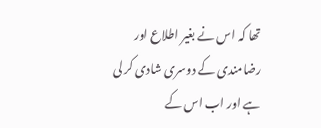تھا کہ اس نے بغیر اطلاع اور رضامندی کے دوسری شادی کر لی ہے اور اب اس کے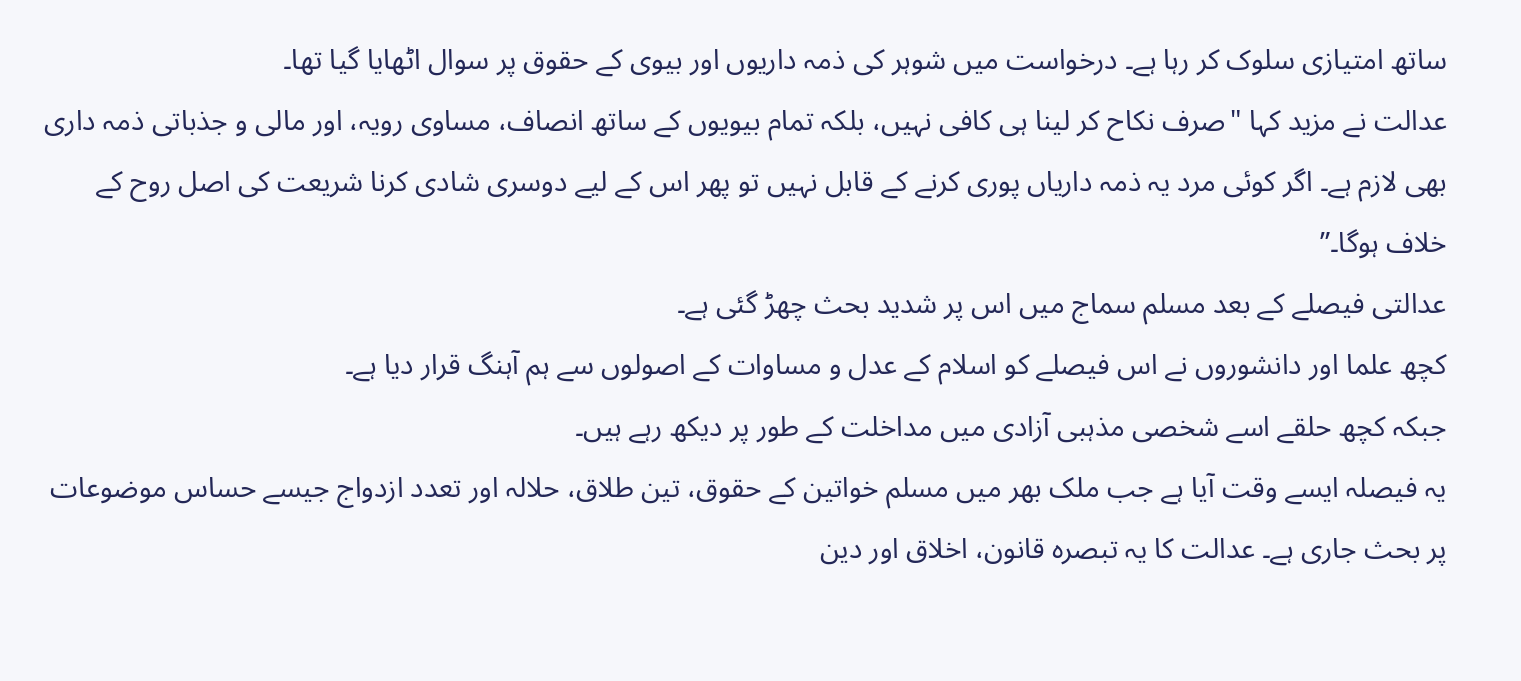ساتھ امتیازی سلوک کر رہا ہے۔ درخواست میں شوہر کی ذمہ داریوں اور بیوی کے حقوق پر سوال اٹھایا گیا تھا۔
عدالت نے مزید کہا "صرف نکاح کر لینا ہی کافی نہیں، بلکہ تمام بیویوں کے ساتھ انصاف، مساوی رویہ، اور مالی و جذباتی ذمہ داری بھی لازم ہے۔ اگر کوئی مرد یہ ذمہ داریاں پوری کرنے کے قابل نہیں تو پھر اس کے لیے دوسری شادی کرنا شریعت کی اصل روح کے خلاف ہوگا۔”
عدالتی فیصلے کے بعد مسلم سماج میں اس پر شدید بحث چھڑ گئی ہے۔
کچھ علما اور دانشوروں نے اس فیصلے کو اسلام کے عدل و مساوات کے اصولوں سے ہم آہنگ قرار دیا ہے۔
جبکہ کچھ حلقے اسے شخصی مذہبی آزادی میں مداخلت کے طور پر دیکھ رہے ہیں۔
یہ فیصلہ ایسے وقت آیا ہے جب ملک بھر میں مسلم خواتین کے حقوق، تین طلاق، حلالہ اور تعدد ازدواج جیسے حساس موضوعات پر بحث جاری ہے۔ عدالت کا یہ تبصرہ قانون، اخلاق اور دین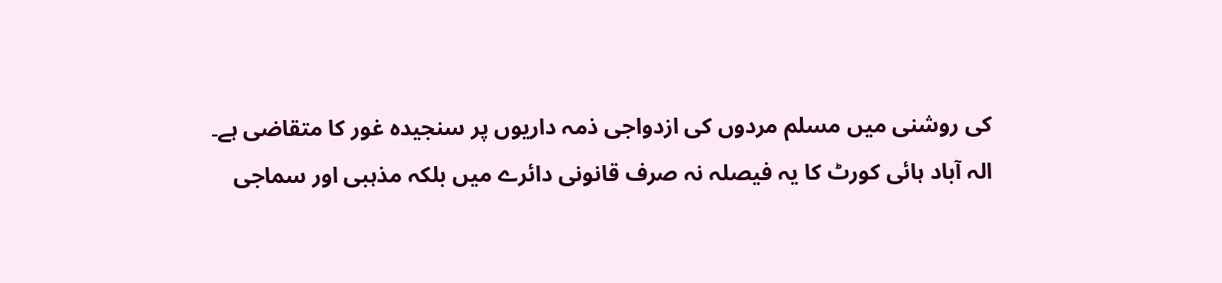کی روشنی میں مسلم مردوں کی ازدواجی ذمہ داریوں پر سنجیدہ غور کا متقاضی ہے۔
الہ آباد ہائی کورٹ کا یہ فیصلہ نہ صرف قانونی دائرے میں بلکہ مذہبی اور سماجی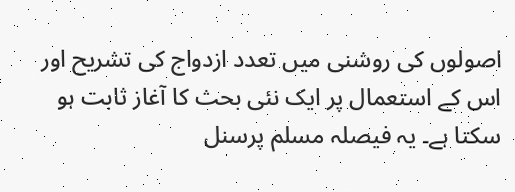اصولوں کی روشنی میں تعدد ازدواج کی تشریح اور اس کے استعمال پر ایک نئی بحث کا آغاز ثابت ہو سکتا ہے۔ یہ فیصلہ مسلم پرسنل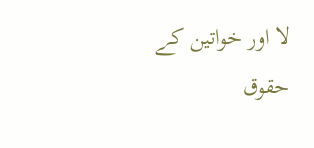لا اور خواتین کے حقوق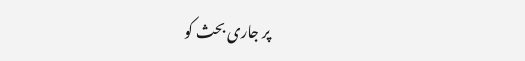پر جاری بحث کو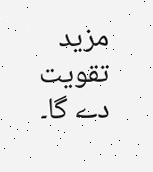مزید تقویت دے گا۔